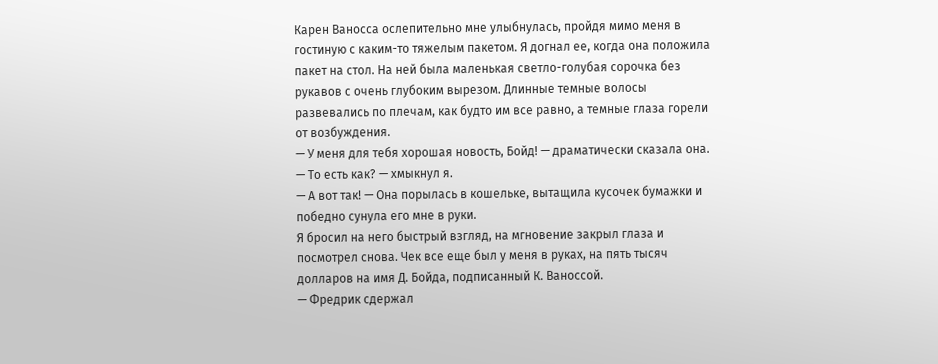Карен Ваносса ослепительно мне улыбнулась, пройдя мимо меня в гостиную с каким-то тяжелым пакетом. Я догнал ее, когда она положила пакет на стол. На ней была маленькая светло-голубая сорочка без рукавов с очень глубоким вырезом. Длинные темные волосы развевались по плечам, как будто им все равно, а темные глаза горели от возбуждения.
— У меня для тебя хорошая новость, Бойд! — драматически сказала она.
— То есть как? — хмыкнул я.
— А вот так! — Она порылась в кошельке, вытащила кусочек бумажки и победно сунула его мне в руки.
Я бросил на него быстрый взгляд, на мгновение закрыл глаза и посмотрел снова. Чек все еще был у меня в руках, на пять тысяч долларов на имя Д. Бойда, подписанный К. Ваноссой.
— Фредрик сдержал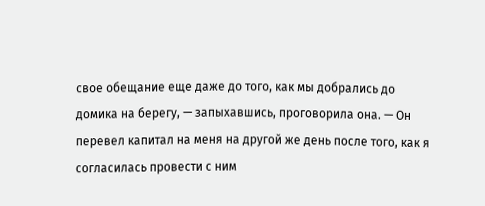свое обещание еще даже до того, как мы добрались до домика на берегу, — запыхавшись, проговорила она. — Он перевел капитал на меня на другой же день после того, как я согласилась провести с ним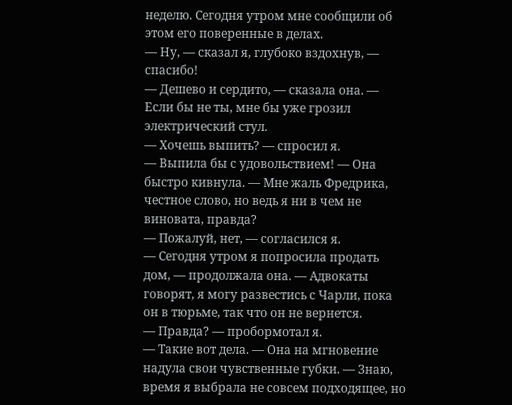неделю. Сегодня утром мне сообщили об этом его поверенные в делах.
— Ну, — сказал я, глубоко вздохнув, — спасибо!
— Дешево и сердито, — сказала она. — Если бы не ты, мне бы уже грозил электрический стул.
— Хочешь выпить? — спросил я.
— Выпила бы с удовольствием! — Она быстро кивнула. — Мне жаль Фредрика, честное слово, но ведь я ни в чем не виновата, правда?
— Пожалуй, нет, — согласился я.
— Сегодня утром я попросила продать дом, — продолжала она. — Адвокаты говорят, я могу развестись с Чарли, пока он в тюрьме, так что он не вернется.
— Правда? — пробормотал я.
— Такие вот дела. — Она на мгновение надула свои чувственные губки. — Знаю, время я выбрала не совсем подходящее, но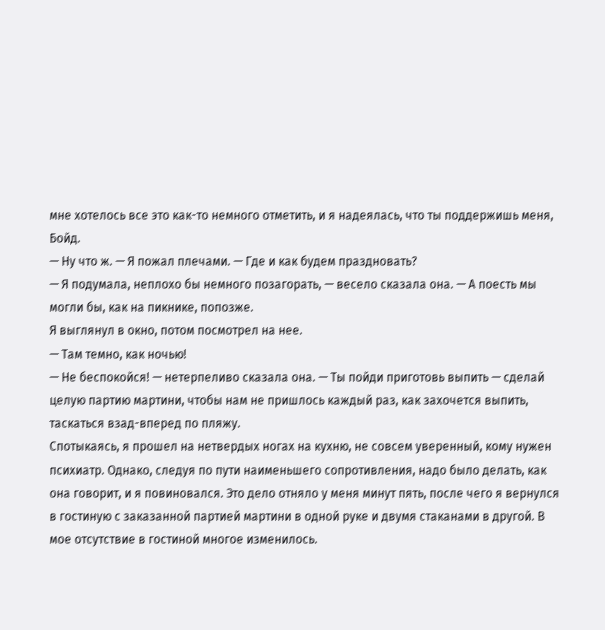мне хотелось все это как-то немного отметить, и я надеялась, что ты поддержишь меня, Бойд.
— Ну что ж. — Я пожал плечами. — Где и как будем праздновать?
— Я подумала, неплохо бы немного позагорать, — весело сказала она. — А поесть мы могли бы, как на пикнике, попозже.
Я выглянул в окно, потом посмотрел на нее.
— Там темно, как ночью!
— Не беспокойся! — нетерпеливо сказала она. — Ты пойди приготовь выпить — сделай целую партию мартини, чтобы нам не пришлось каждый раз, как захочется выпить, таскаться взад-вперед по пляжу.
Спотыкаясь, я прошел на нетвердых ногах на кухню, не совсем уверенный, кому нужен психиатр. Однако, следуя по пути наименьшего сопротивления, надо было делать, как она говорит, и я повиновался. Это дело отняло у меня минут пять, после чего я вернулся в гостиную с заказанной партией мартини в одной руке и двумя стаканами в другой. В мое отсутствие в гостиной многое изменилось.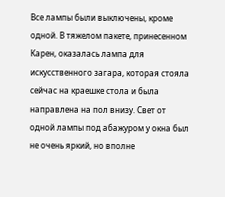Все лампы были выключены, кроме одной. В тяжелом пакете, принесенном Карен, оказалась лампа для искусственного загара, которая стояла сейчас на краешке стола и была направлена на пол внизу. Свет от одной лампы под абажуром у окна был не очень яркий, но вполне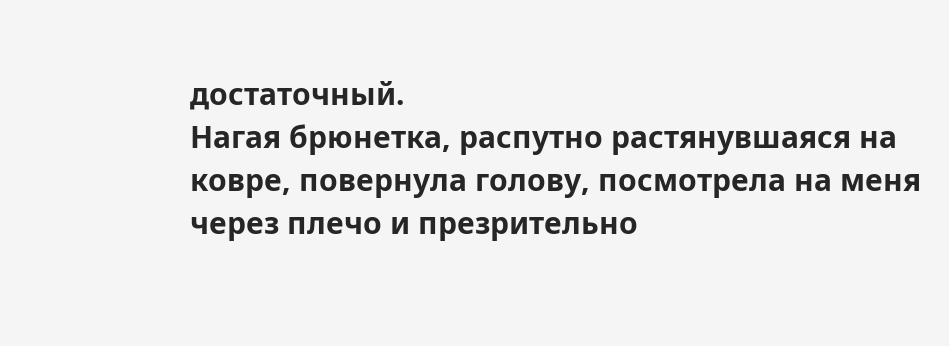достаточный.
Нагая брюнетка, распутно растянувшаяся на ковре, повернула голову, посмотрела на меня через плечо и презрительно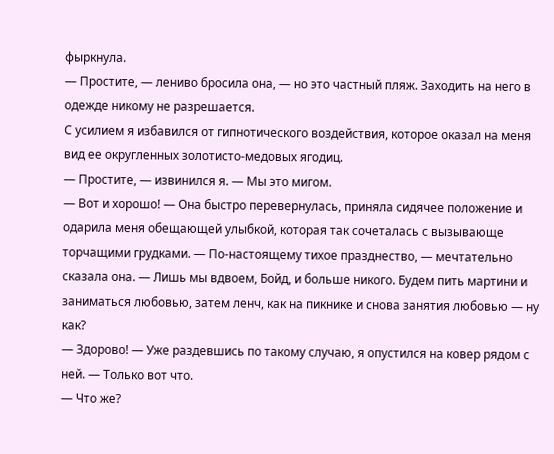фыркнула.
— Простите, — лениво бросила она, — но это частный пляж. Заходить на него в одежде никому не разрешается.
С усилием я избавился от гипнотического воздействия, которое оказал на меня вид ее округленных золотисто-медовых ягодиц.
— Простите, — извинился я. — Мы это мигом.
— Вот и хорошо! — Она быстро перевернулась, приняла сидячее положение и одарила меня обещающей улыбкой, которая так сочеталась с вызывающе торчащими грудками. — По-настоящему тихое празднество, — мечтательно сказала она. — Лишь мы вдвоем, Бойд, и больше никого. Будем пить мартини и заниматься любовью, затем ленч, как на пикнике и снова занятия любовью — ну как?
— Здорово! — Уже раздевшись по такому случаю, я опустился на ковер рядом с ней. — Только вот что.
— Что же?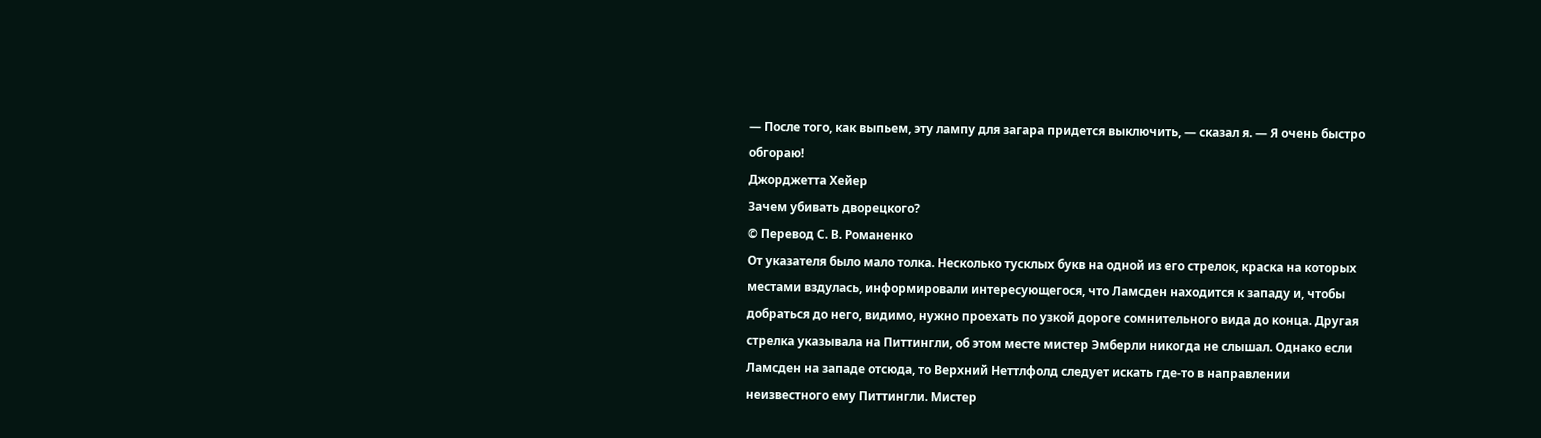— После того, как выпьем, эту лампу для загара придется выключить, — сказал я. — Я очень быстро обгораю!
Джорджетта Хейер
Зачем убивать дворецкого?
© Перевод С. В. Романенко
От указателя было мало толка. Несколько тусклых букв на одной из его стрелок, краска на которых местами вздулась, информировали интересующегося, что Ламсден находится к западу и, чтобы добраться до него, видимо, нужно проехать по узкой дороге сомнительного вида до конца. Другая стрелка указывала на Питтингли, об этом месте мистер Эмберли никогда не слышал. Однако если Ламсден на западе отсюда, то Верхний Неттлфолд следует искать где-то в направлении неизвестного ему Питтингли. Мистер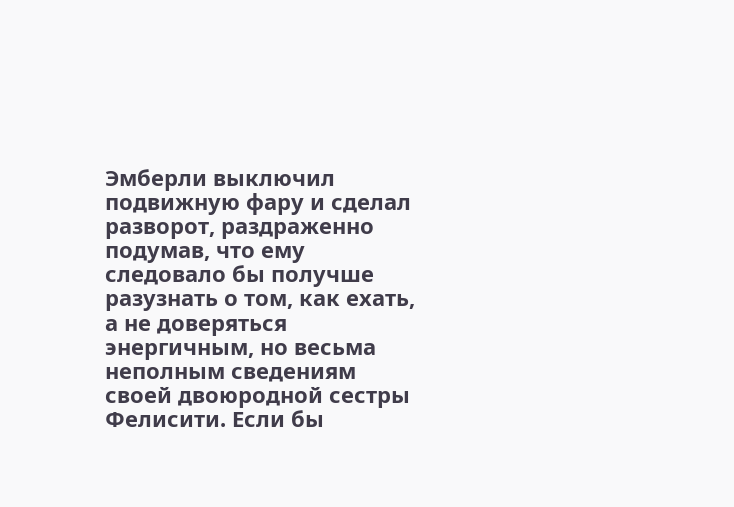Эмберли выключил подвижную фару и сделал разворот, раздраженно подумав, что ему следовало бы получше разузнать о том, как ехать, а не доверяться энергичным, но весьма неполным сведениям своей двоюродной сестры Фелисити. Если бы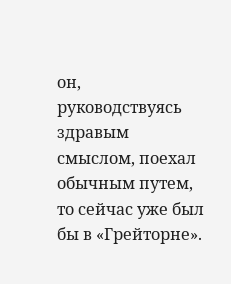он, руководствуясь здравым смыслом, поехал обычным путем, то сейчас уже был бы в «Грейторне».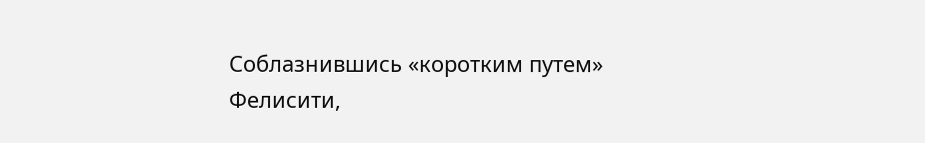Соблазнившись «коротким путем» Фелисити,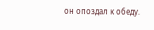он опоздал к обеду.